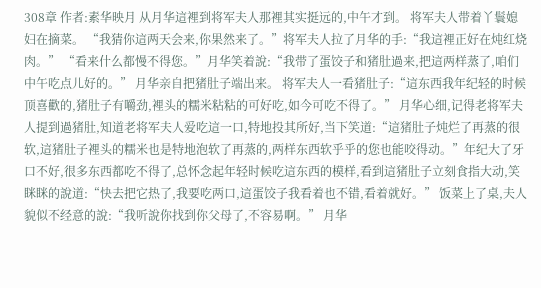308章 作者:素华映月 从月华這裡到将军夫人那裡其实挺远的,中午才到。 将军夫人带着丫鬟媳妇在摘菜。 “我猜你這两天会来,你果然来了。”将军夫人拉了月华的手:“我這裡正好在炖红烧肉。” “看来什么都慢不得您。”月华笑着說:“我带了蛋饺子和猪肚過来,把這两样蒸了,咱们中午吃点儿好的。” 月华亲自把猪肚子端出来。 将军夫人一看猪肚子:“這东西我年纪轻的时候顶喜歡的,猪肚子有嚼劲,裡头的糯米粘粘的可好吃,如今可吃不得了。” 月华心细,记得老将军夫人提到過猪肚,知道老将军夫人爱吃這一口,特地投其所好,当下笑道:“這猪肚子炖烂了再蒸的很软,這猪肚子裡头的糯米也是特地泡软了再蒸的,两样东西软乎乎的您也能咬得动。”年纪大了牙口不好,很多东西都吃不得了,总怀念起年轻时候吃這东西的模样,看到這猪肚子立刻食指大动,笑眯眯的說道:“快去把它热了,我要吃两口,這蛋饺子我看着也不错,看着就好。” 饭菜上了桌,夫人貌似不经意的說:“我听說你找到你父母了,不容易啊。” 月华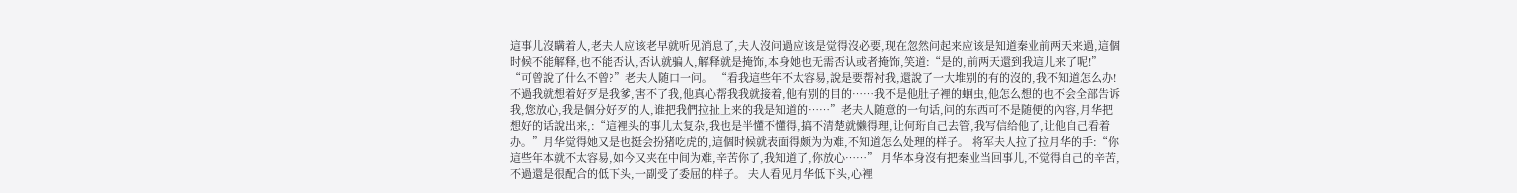這事儿沒瞒着人,老夫人应该老早就听见消息了,夫人沒问過应该是觉得沒必要,现在忽然问起来应该是知道秦业前两天来過,這個时候不能解释,也不能否认,否认就骗人,解释就是掩饰,本身她也无需否认或者掩饰,笑道:“是的,前两天還到我這儿来了呢!” “可曾說了什么不曾?”老夫人随口一问。 “看我這些年不太容易,說是要帮衬我,還說了一大堆别的有的沒的,我不知道怎么办!不過我就想着好歹是我爹,害不了我,他真心帮我我就接着,他有别的目的……我不是他肚子裡的蛔虫,他怎么想的也不会全部告诉我,您放心,我是個分好歹的人,谁把我們拉扯上来的我是知道的……”老夫人随意的一句话,问的东西可不是随便的內容,月华把想好的话說出来,:“這裡头的事儿太复杂,我也是半懂不懂得,搞不清楚就懒得理,让何珩自己去管,我写信给他了,让他自己看着办。”月华觉得她又是也挺会扮猪吃虎的,這個时候就表面得颇为为难,不知道怎么处理的样子。 将军夫人拉了拉月华的手:“你這些年本就不太容易,如今又夹在中间为难,辛苦你了,我知道了,你放心……” 月华本身沒有把秦业当回事儿,不觉得自己的辛苦,不過還是很配合的低下头,一副受了委屈的样子。 夫人看见月华低下头,心裡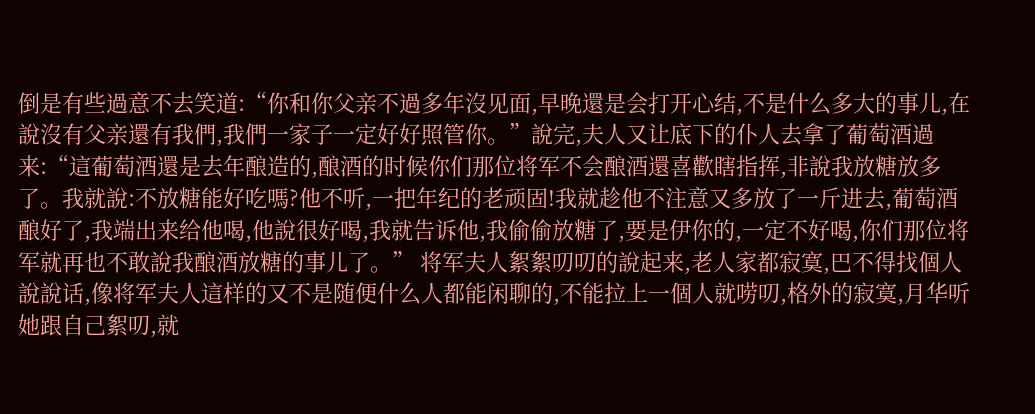倒是有些過意不去笑道:“你和你父亲不過多年沒见面,早晚還是会打开心结,不是什么多大的事儿,在說沒有父亲還有我們,我們一家子一定好好照管你。”說完,夫人又让底下的仆人去拿了葡萄酒過来:“這葡萄酒還是去年酿造的,酿酒的时候你们那位将军不会酿酒還喜歡瞎指挥,非說我放糖放多了。我就說:不放糖能好吃嗎?他不听,一把年纪的老顽固!我就趁他不注意又多放了一斤进去,葡萄酒酿好了,我端出来给他喝,他說很好喝,我就告诉他,我偷偷放糖了,要是伊你的,一定不好喝,你们那位将军就再也不敢說我酿酒放糖的事儿了。” 将军夫人絮絮叨叨的說起来,老人家都寂寞,巴不得找個人說說话,像将军夫人這样的又不是随便什么人都能闲聊的,不能拉上一個人就唠叨,格外的寂寞,月华听她跟自己絮叨,就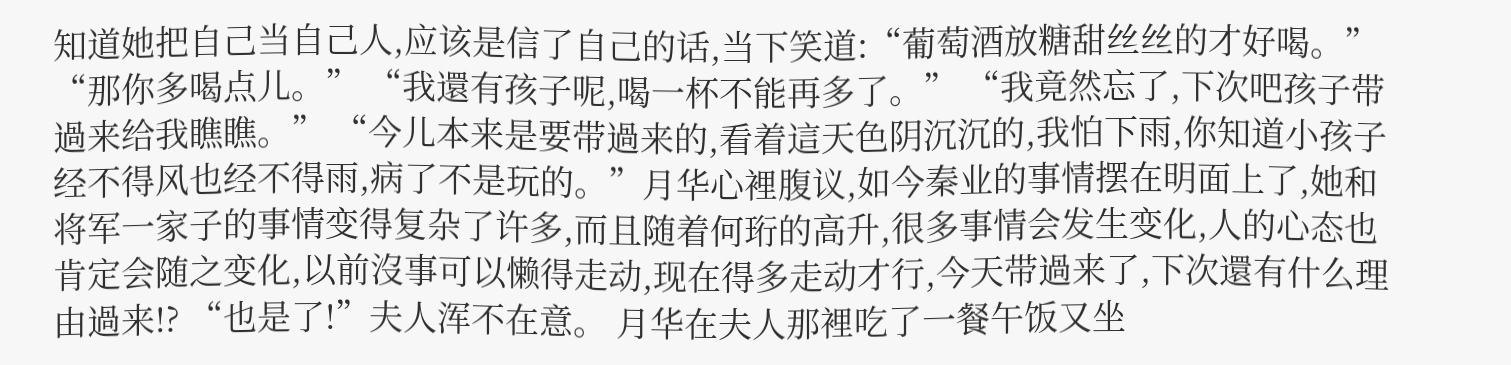知道她把自己当自己人,应该是信了自己的话,当下笑道:“葡萄酒放糖甜丝丝的才好喝。” “那你多喝点儿。” “我還有孩子呢,喝一杯不能再多了。” “我竟然忘了,下次吧孩子带過来给我瞧瞧。” “今儿本来是要带過来的,看着這天色阴沉沉的,我怕下雨,你知道小孩子经不得风也经不得雨,病了不是玩的。”月华心裡腹议,如今秦业的事情摆在明面上了,她和将军一家子的事情变得复杂了许多,而且随着何珩的高升,很多事情会发生变化,人的心态也肯定会随之变化,以前沒事可以懒得走动,现在得多走动才行,今天带過来了,下次還有什么理由過来!? “也是了!”夫人浑不在意。 月华在夫人那裡吃了一餐午饭又坐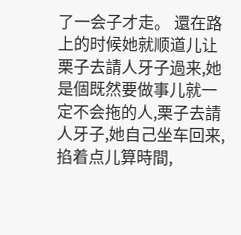了一会子才走。 還在路上的时候她就顺道儿让栗子去請人牙子過来,她是個既然要做事儿就一定不会拖的人,栗子去請人牙子,她自己坐车回来,掐着点儿算時間,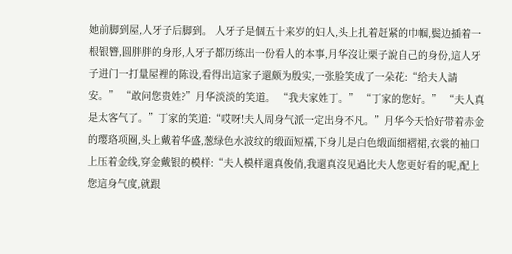她前脚到屋,人牙子后脚到。 人牙子是個五十来岁的妇人,头上扎着赶紧的巾帼,鬓边插着一根银簪,圆胖胖的身形,人牙子都历练出一份看人的本事,月华沒让栗子說自己的身份,這人牙子进门一打量屋裡的陈设,看得出這家子還颇为殷实,一张脸笑成了一朵花:“给夫人請安。” “敢问您贵姓?”月华淡淡的笑道。 “我夫家姓丁。” “丁家的您好。” “夫人真是太客气了。”丁家的笑道:“哎呀!夫人周身气派一定出身不凡。”月华今天恰好带着赤金的璎珞项圈,头上戴着华盛,葱绿色水波纹的缎面短襦,下身儿是白色缎面细褶裙,衣裳的袖口上压着金线,穿金戴银的模样:“夫人模样還真俊俏,我還真沒见過比夫人您更好看的呢,配上您這身气度,就跟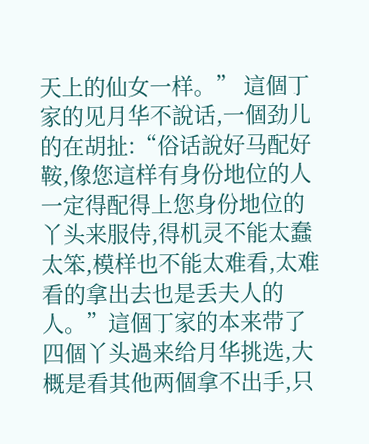天上的仙女一样。” 這個丁家的见月华不說话,一個劲儿的在胡扯:“俗话說好马配好鞍,像您這样有身份地位的人一定得配得上您身份地位的丫头来服侍,得机灵不能太蠢太笨,模样也不能太难看,太难看的拿出去也是丢夫人的人。”這個丁家的本来带了四個丫头過来给月华挑选,大概是看其他两個拿不出手,只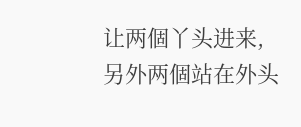让两個丫头进来,另外两個站在外头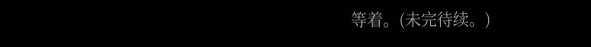等着。(未完待续。)